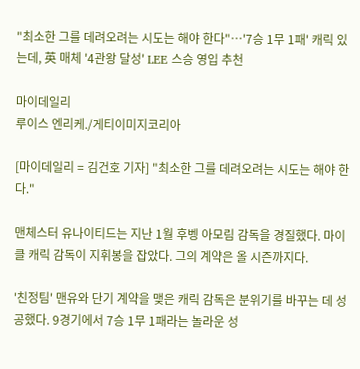"최소한 그를 데려오려는 시도는 해야 한다"…'7승 1무 1패' 캐릭 있는데, 英 매체 '4관왕 달성' LEE 스승 영입 추천

마이데일리
루이스 엔리케./게티이미지코리아

[마이데일리 = 김건호 기자] "최소한 그를 데려오려는 시도는 해야 한다."

맨체스터 유나이티드는 지난 1월 후벵 아모림 감독을 경질했다. 마이클 캐릭 감독이 지휘봉을 잡았다. 그의 계약은 올 시즌까지다.

'친정팀' 맨유와 단기 계약을 맺은 캐릭 감독은 분위기를 바꾸는 데 성공했다. 9경기에서 7승 1무 1패라는 놀라운 성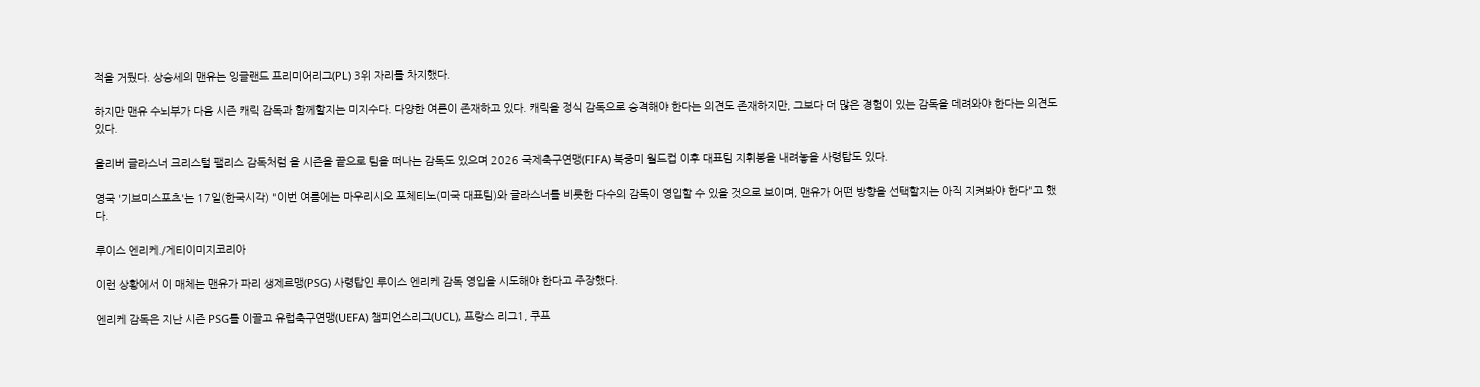적을 거뒀다. 상승세의 맨유는 잉글랜드 프리미어리그(PL) 3위 자리를 차지했다.

하지만 맨유 수뇌부가 다음 시즌 캐릭 감독과 함께할지는 미지수다. 다양한 여론이 존재하고 있다. 캐릭을 정식 감독으로 승격해야 한다는 의견도 존재하지만, 그보다 더 많은 경험이 있는 감독을 데려와야 한다는 의견도 있다.

올리버 글라스너 크리스털 팰리스 감독처럼 올 시즌을 끝으로 팀을 떠나는 감독도 있으며 2026 국제축구연맹(FIFA) 북중미 월드컵 이후 대표팀 지휘봉을 내려놓을 사령탑도 있다.

영국 '기브미스포츠'는 17일(한국시각) "이번 여름에는 마우리시오 포체티노(미국 대표팀)와 글라스너를 비롯한 다수의 감독이 영입할 수 있을 것으로 보이며, 맨유가 어떤 방향을 선택할지는 아직 지켜봐야 한다"고 했다.

루이스 엔리케./게티이미지코리아

이런 상황에서 이 매체는 맨유가 파리 생제르맹(PSG) 사령탑인 루이스 엔리케 감독 영입을 시도해야 한다고 주장했다.

엔리케 감독은 지난 시즌 PSG를 이끌고 유럽축구연맹(UEFA) 챔피언스리그(UCL), 프랑스 리그1, 쿠프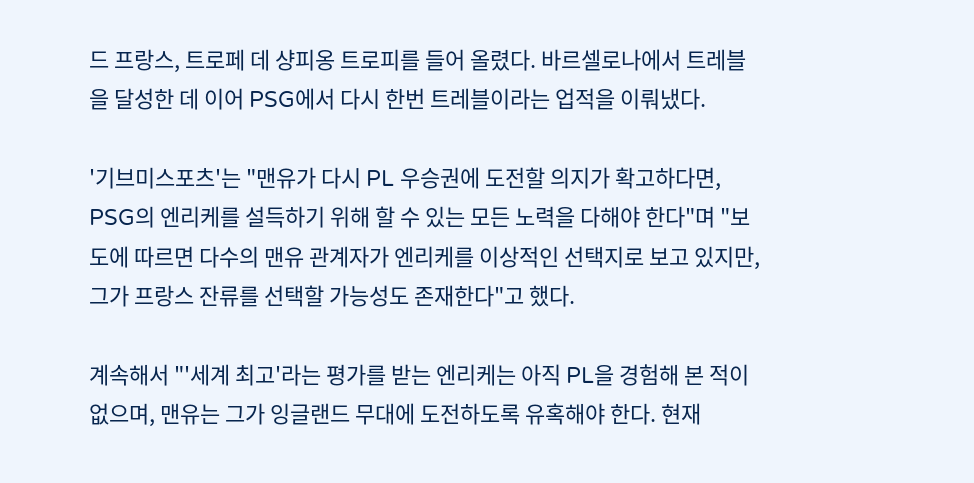드 프랑스, 트로페 데 샹피옹 트로피를 들어 올렸다. 바르셀로나에서 트레블을 달성한 데 이어 PSG에서 다시 한번 트레블이라는 업적을 이뤄냈다.

'기브미스포츠'는 "맨유가 다시 PL 우승권에 도전할 의지가 확고하다면, PSG의 엔리케를 설득하기 위해 할 수 있는 모든 노력을 다해야 한다"며 "보도에 따르면 다수의 맨유 관계자가 엔리케를 이상적인 선택지로 보고 있지만, 그가 프랑스 잔류를 선택할 가능성도 존재한다"고 했다.

계속해서 "'세계 최고'라는 평가를 받는 엔리케는 아직 PL을 경험해 본 적이 없으며, 맨유는 그가 잉글랜드 무대에 도전하도록 유혹해야 한다. 현재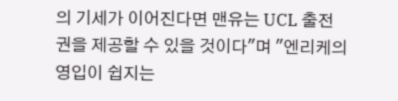의 기세가 이어진다면 맨유는 UCL 출전권을 제공할 수 있을 것이다"며 "엔리케의 영입이 쉽지는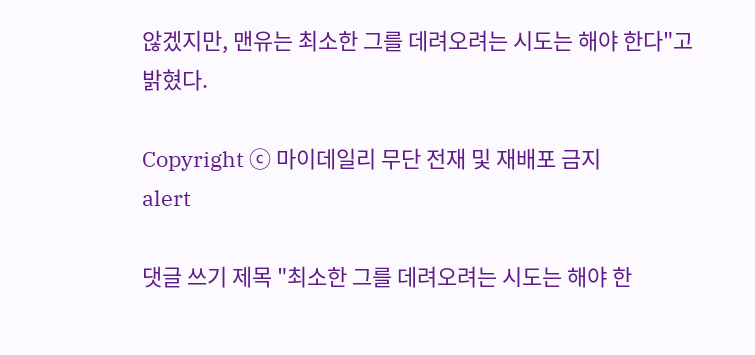않겠지만, 맨유는 최소한 그를 데려오려는 시도는 해야 한다"고 밝혔다.

Copyright ⓒ 마이데일리 무단 전재 및 재배포 금지
alert

댓글 쓰기 제목 "최소한 그를 데려오려는 시도는 해야 한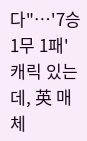다"…'7승 1무 1패' 캐릭 있는데, 英 매체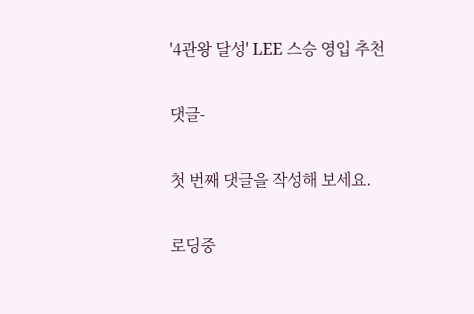'4관왕 달성' LEE 스승 영입 추천

댓글-

첫 번째 댓글을 작성해 보세요.

로딩중